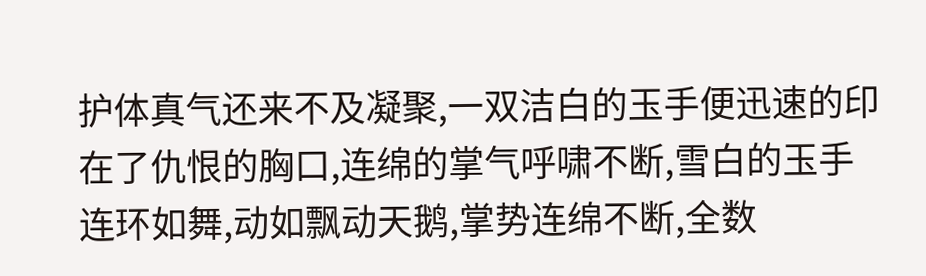护体真气还来不及凝聚,一双洁白的玉手便迅速的印在了仇恨的胸口,连绵的掌气呼啸不断,雪白的玉手连环如舞,动如飘动天鹅,掌势连绵不断,全数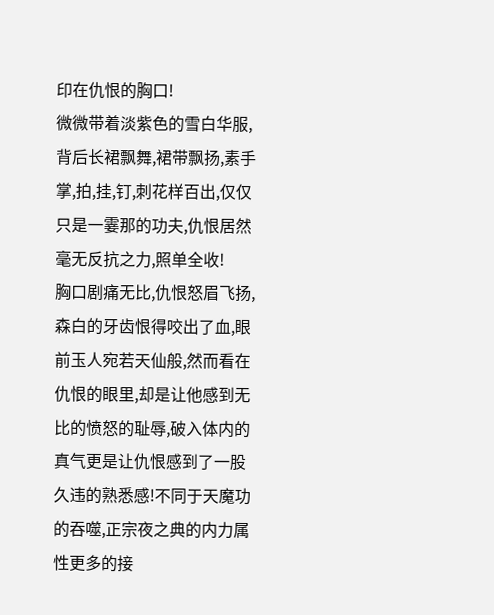印在仇恨的胸口!
微微带着淡紫色的雪白华服,背后长裙飘舞,裙带飘扬,素手掌,拍,挂,钉,刺花样百出,仅仅只是一霎那的功夫,仇恨居然毫无反抗之力,照单全收!
胸口剧痛无比,仇恨怒眉飞扬,森白的牙齿恨得咬出了血,眼前玉人宛若天仙般,然而看在仇恨的眼里,却是让他感到无比的愤怒的耻辱,破入体内的真气更是让仇恨感到了一股久违的熟悉感!不同于天魔功的吞噬,正宗夜之典的内力属性更多的接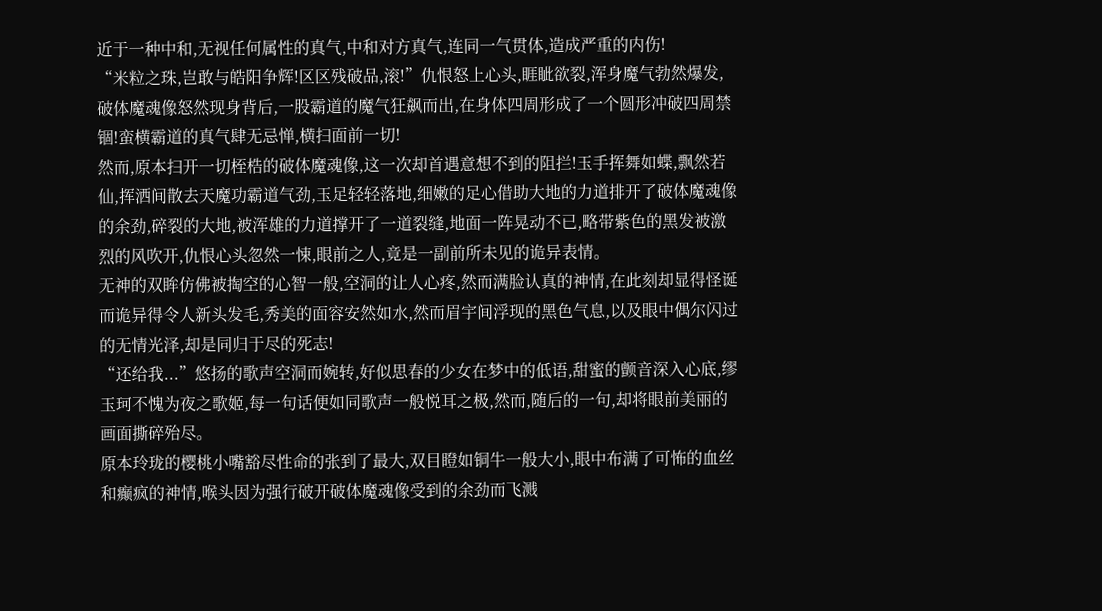近于一种中和,无视任何属性的真气,中和对方真气,连同一气贯体,造成严重的内伤!
“米粒之珠,岂敢与皓阳争辉!区区残破品,滚!”仇恨怒上心头,睚眦欲裂,浑身魔气勃然爆发,破体魔魂像怒然现身背后,一股霸道的魔气狂飙而出,在身体四周形成了一个圆形冲破四周禁锢!蛮横霸道的真气肆无忌惮,横扫面前一切!
然而,原本扫开一切桎梏的破体魔魂像,这一次却首遇意想不到的阻拦!玉手挥舞如蝶,飘然若仙,挥洒间散去天魔功霸道气劲,玉足轻轻落地,细嫩的足心借助大地的力道排开了破体魔魂像的余劲,碎裂的大地,被浑雄的力道撑开了一道裂缝,地面一阵晃动不已,略带紫色的黑发被激烈的风吹开,仇恨心头忽然一悚,眼前之人,竟是一副前所未见的诡异表情。
无神的双眸仿佛被掏空的心智一般,空洞的让人心疼,然而满脸认真的神情,在此刻却显得怪诞而诡异得令人新头发毛,秀美的面容安然如水,然而眉宇间浮现的黑色气息,以及眼中偶尔闪过的无情光泽,却是同归于尽的死志!
“还给我...”悠扬的歌声空洞而婉转,好似思春的少女在梦中的低语,甜蜜的颤音深入心底,缪玉珂不愧为夜之歌姬,每一句话便如同歌声一般悦耳之极,然而,随后的一句,却将眼前美丽的画面撕碎殆尽。
原本玲珑的樱桃小嘴豁尽性命的张到了最大,双目瞪如铜牛一般大小,眼中布满了可怖的血丝和癫疯的神情,喉头因为强行破开破体魔魂像受到的余劲而飞溅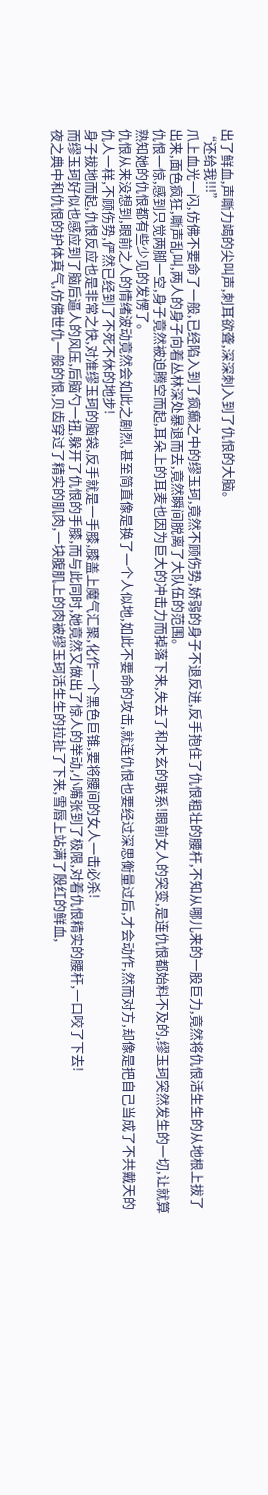出了鲜血,声嘶力竭的尖叫声,刺耳欲聋,深深刺入到了仇恨的大脑。
“还给我!!!”
爪上血光一闪,仿佛不要命了一般,已经陷入到了疯癫之中的缪玉珂,竟然不顾伤势,娇弱的身子不退反进,反手抱住了仇恨粗壮的腰杆,不知从哪儿来的一股巨力,竟然将仇恨活生生的从地根上拔了出来,面色疯狂,嘶声乱叫,两人的身子向着丛林深处暴退而去,竟然瞬间脱离了大队伍的范围。
仇恨一惊,感到只觉两脚一空,身子竟然被迫腾空而起,耳朵上的耳麦也因为巨大的冲击力而掉落下来,失去了和木玄的联系!眼前女人的突变,是连仇恨都始料不及的,缪玉珂突然发生的一切,让就算熟知她的仇恨都有些少见的发愣了。
仇恨从来没想到,眼前之人的情绪波动竟然会如此之剧烈,甚至简直像是换了一个人似地,如此不要命的攻击,就连仇恨也要经过深思衡量过后,才会动作,然而对方,却像是把自己当成了不共戴天的仇人一样,不顾伤势,俨然已经到了不死不休的地步!
身子拔地而起,仇恨反应也是非常之快,对准缪玉珂的脑袋,反手就是一手膝,膝盖上魔气汇聚,化作一个黑色巨锥,要将腰间的女人一击必杀!
而缪玉珂好似也感应到了脑后逼人的风压,后脑勺一扭,躲开了仇恨的手膝,而与此同时,她竟然又做出了惊人的举动,小嘴张到了极限,对着仇恨精实的腰杆,一口咬了下去!
夜之典中和仇恨的护体真气,仿佛世仇一般的恨,贝齿穿过了精实的肌肉,一块腹肌上的肉被缪玉珂活生生的拉扯了下来,雪唇上站满了殷红的鲜血,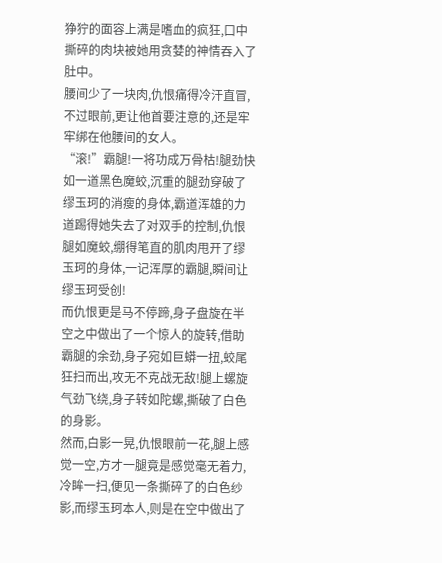狰狞的面容上满是嗜血的疯狂,口中撕碎的肉块被她用贪婪的神情吞入了肚中。
腰间少了一块肉,仇恨痛得冷汗直冒,不过眼前,更让他首要注意的,还是牢牢绑在他腰间的女人。
“滚!”霸腿!一将功成万骨枯!腿劲快如一道黑色魔蛟,沉重的腿劲穿破了缪玉珂的消瘦的身体,霸道浑雄的力道踢得她失去了对双手的控制,仇恨腿如魔蛟,绷得笔直的肌肉甩开了缪玉珂的身体,一记浑厚的霸腿,瞬间让缪玉珂受创!
而仇恨更是马不停蹄,身子盘旋在半空之中做出了一个惊人的旋转,借助霸腿的余劲,身子宛如巨蟒一扭,蛟尾狂扫而出,攻无不克战无敌!腿上螺旋气劲飞绕,身子转如陀螺,撕破了白色的身影。
然而,白影一晃,仇恨眼前一花,腿上感觉一空,方才一腿竟是感觉毫无着力,冷眸一扫,便见一条撕碎了的白色纱影,而缪玉珂本人,则是在空中做出了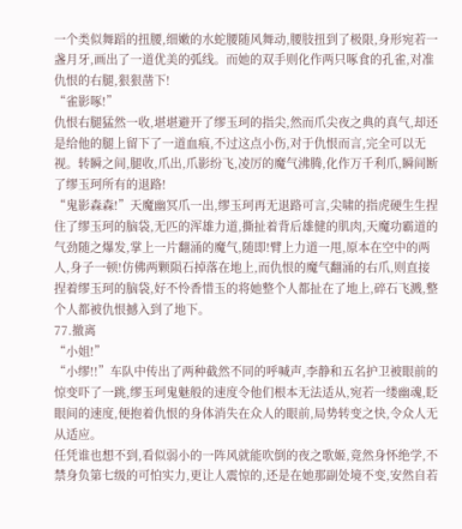一个类似舞蹈的扭腰,细嫩的水蛇腰随风舞动,腰肢扭到了极限,身形宛若一盏月牙,画出了一道优美的弧线。而她的双手则化作两只啄食的孔雀,对准仇恨的右腿,狠狠凿下!
“雀影啄!”
仇恨右腿猛然一收,堪堪避开了缪玉珂的指尖,然而爪尖夜之典的真气,却还是给他的腿上留下了一道血痕,不过这点小伤,对于仇恨而言,完全可以无视。转瞬之间,腿收,爪出,爪影纷飞,凌厉的魔气沸腾,化作万千利爪,瞬间断了缪玉珂所有的退路!
“鬼影森森!”天魔幽冥爪一出,缪玉珂再无退路可言,尖啸的指虎硬生生捏住了缪玉珂的脑袋,无匹的浑雄力道,撕扯着背后雄健的肌肉,天魔功霸道的气劲随之爆发,掌上一片翻涌的魔气,随即!臂上力道一甩,原本在空中的两人,身子一顿!仿佛两颗陨石掉落在地上,而仇恨的魔气翻涌的右爪,则直接捏着缪玉珂的脑袋,好不怜香惜玉的将她整个人都扯在了地上,碎石飞溅,整个人都被仇恨撼入到了地下。
77.撤离
“小姐!”
“小缪!!”车队中传出了两种截然不同的呼喊声,李静和五名护卫被眼前的惊变吓了一跳,缪玉珂鬼魅般的速度令他们根本无法适从,宛若一缕幽魂,眨眼间的速度,便抱着仇恨的身体消失在众人的眼前,局势转变之快,令众人无从适应。
任凭谁也想不到,看似弱小的一阵风就能吹倒的夜之歌姬,竟然身怀绝学,不禁身负第七级的可怕实力,更让人震惊的,还是在她那副处境不变,安然自若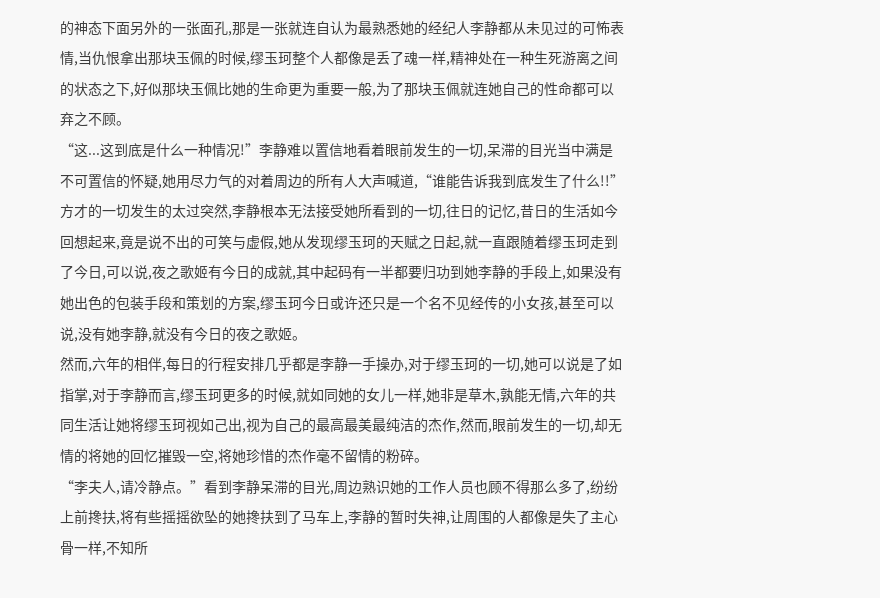的神态下面另外的一张面孔,那是一张就连自认为最熟悉她的经纪人李静都从未见过的可怖表情,当仇恨拿出那块玉佩的时候,缪玉珂整个人都像是丢了魂一样,精神处在一种生死游离之间的状态之下,好似那块玉佩比她的生命更为重要一般,为了那块玉佩就连她自己的性命都可以弃之不顾。
“这...这到底是什么一种情况!”李静难以置信地看着眼前发生的一切,呆滞的目光当中满是不可置信的怀疑,她用尽力气的对着周边的所有人大声喊道,“谁能告诉我到底发生了什么!!”
方才的一切发生的太过突然,李静根本无法接受她所看到的一切,往日的记忆,昔日的生活如今回想起来,竟是说不出的可笑与虚假,她从发现缪玉珂的天赋之日起,就一直跟随着缪玉珂走到了今日,可以说,夜之歌姬有今日的成就,其中起码有一半都要归功到她李静的手段上,如果没有她出色的包装手段和策划的方案,缪玉珂今日或许还只是一个名不见经传的小女孩,甚至可以说,没有她李静,就没有今日的夜之歌姬。
然而,六年的相伴,每日的行程安排几乎都是李静一手操办,对于缪玉珂的一切,她可以说是了如指掌,对于李静而言,缪玉珂更多的时候,就如同她的女儿一样,她非是草木,孰能无情,六年的共同生活让她将缪玉珂视如己出,视为自己的最高最美最纯洁的杰作,然而,眼前发生的一切,却无情的将她的回忆摧毁一空,将她珍惜的杰作毫不留情的粉碎。
“李夫人,请冷静点。”看到李静呆滞的目光,周边熟识她的工作人员也顾不得那么多了,纷纷上前搀扶,将有些摇摇欲坠的她搀扶到了马车上,李静的暂时失神,让周围的人都像是失了主心骨一样,不知所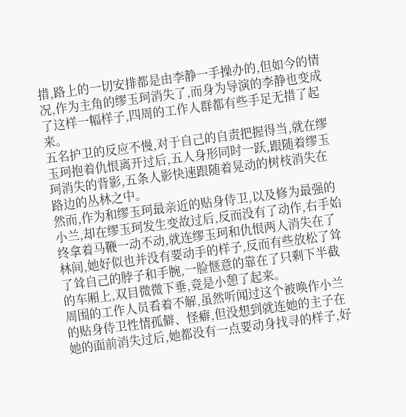措,路上的一切安排都是由李静一手操办的,但如今的情况,作为主角的缪玉珂消失了,而身为导演的李静也变成了这样一幅样子,四周的工作人群都有些手足无措了起来。
五名护卫的反应不慢,对于自己的自责把握得当,就在缪玉珂抱着仇恨离开过后,五人身形同时一跃,跟随着缪玉珂消失的背影,五条人影快速跟随着晃动的树枝消失在路边的丛林之中。
然而,作为和缪玉珂最亲近的贴身侍卫,以及修为最强的小兰,却在缪玉珂发生变故过后,反而没有了动作,右手始终拿着马鞭一动不动,就连缪玉珂和仇恨两人消失在了林间,她好似也并没有要动手的样子,反而有些放松了耸了耸自己的脖子和手腕,一脸惬意的靠在了只剩下半截的车厢上,双目微微下垂,竟是小憩了起来。
周围的工作人员看着不解,虽然听闻过这个被唤作小兰的贴身侍卫性情孤僻、怪癖,但没想到就连她的主子在她的面前消失过后,她都没有一点要动身找寻的样子,好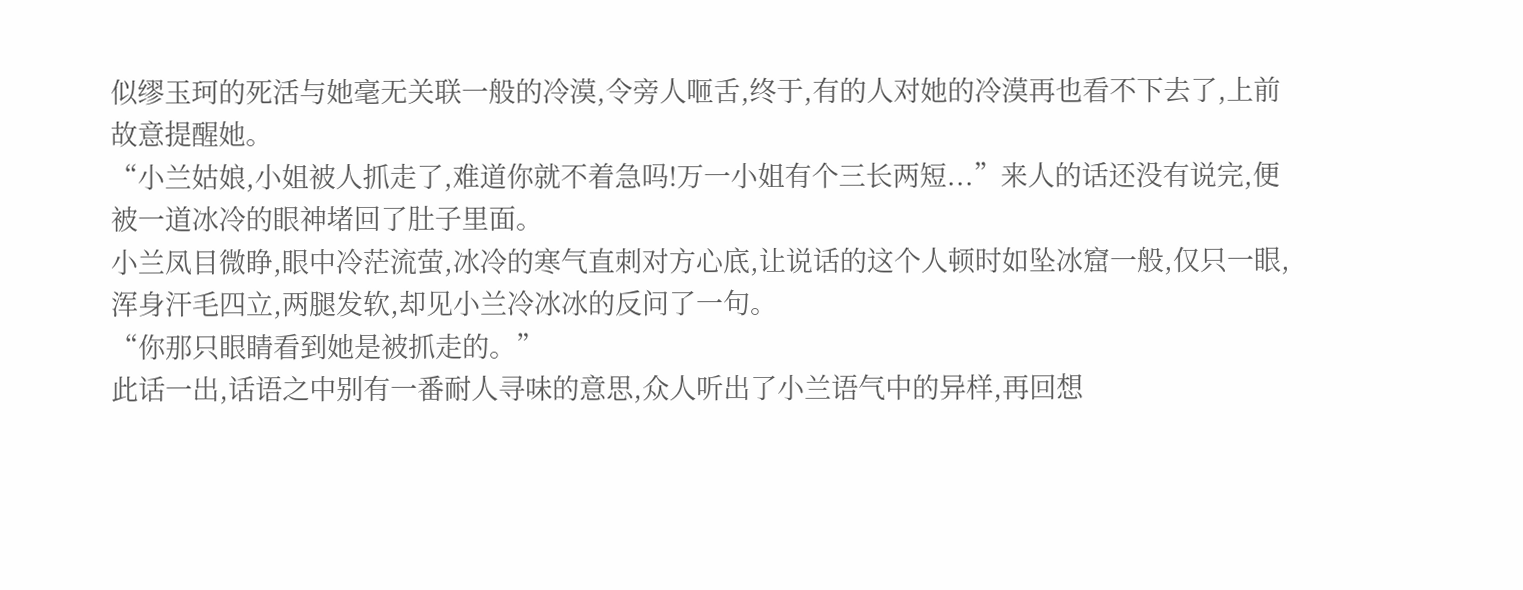似缪玉珂的死活与她毫无关联一般的冷漠,令旁人咂舌,终于,有的人对她的冷漠再也看不下去了,上前故意提醒她。
“小兰姑娘,小姐被人抓走了,难道你就不着急吗!万一小姐有个三长两短...”来人的话还没有说完,便被一道冰冷的眼神堵回了肚子里面。
小兰凤目微睁,眼中冷茫流萤,冰冷的寒气直刺对方心底,让说话的这个人顿时如坠冰窟一般,仅只一眼,浑身汗毛四立,两腿发软,却见小兰冷冰冰的反问了一句。
“你那只眼睛看到她是被抓走的。”
此话一出,话语之中别有一番耐人寻味的意思,众人听出了小兰语气中的异样,再回想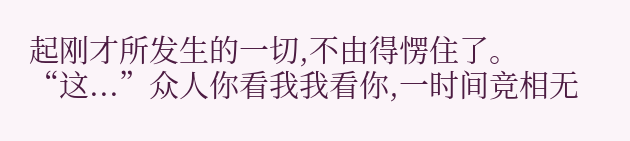起刚才所发生的一切,不由得愣住了。
“这...”众人你看我我看你,一时间竞相无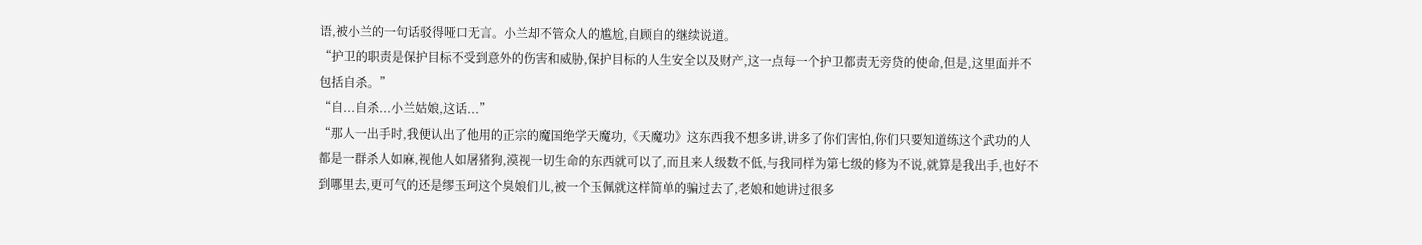语,被小兰的一句话驳得哑口无言。小兰却不管众人的尴尬,自顾自的继续说道。
“护卫的职责是保护目标不受到意外的伤害和威胁,保护目标的人生安全以及财产,这一点每一个护卫都责无旁贷的使命,但是,这里面并不包括自杀。”
“自...自杀...小兰姑娘,这话...”
“那人一出手时,我便认出了他用的正宗的魔国绝学天魔功,《天魔功》这东西我不想多讲,讲多了你们害怕,你们只要知道练这个武功的人都是一群杀人如麻,视他人如屠猪狗,漠视一切生命的东西就可以了,而且来人级数不低,与我同样为第七级的修为不说,就算是我出手,也好不到哪里去,更可气的还是缪玉珂这个臭娘们儿,被一个玉佩就这样简单的骗过去了,老娘和她讲过很多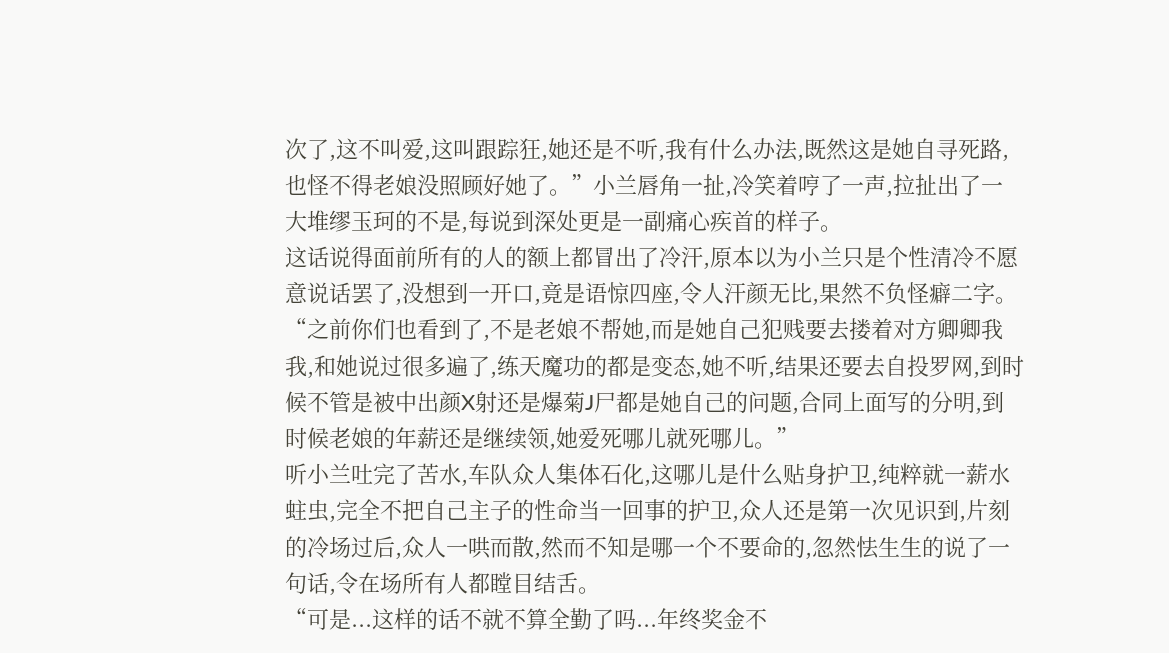次了,这不叫爱,这叫跟踪狂,她还是不听,我有什么办法,既然这是她自寻死路,也怪不得老娘没照顾好她了。”小兰唇角一扯,冷笑着哼了一声,拉扯出了一大堆缪玉珂的不是,每说到深处更是一副痛心疾首的样子。
这话说得面前所有的人的额上都冒出了冷汗,原本以为小兰只是个性清冷不愿意说话罢了,没想到一开口,竟是语惊四座,令人汗颜无比,果然不负怪癖二字。
“之前你们也看到了,不是老娘不帮她,而是她自己犯贱要去搂着对方卿卿我我,和她说过很多遍了,练天魔功的都是变态,她不听,结果还要去自投罗网,到时候不管是被中出颜X射还是爆菊J尸都是她自己的问题,合同上面写的分明,到时候老娘的年薪还是继续领,她爱死哪儿就死哪儿。”
听小兰吐完了苦水,车队众人集体石化,这哪儿是什么贴身护卫,纯粹就一薪水蛀虫,完全不把自己主子的性命当一回事的护卫,众人还是第一次见识到,片刻的冷场过后,众人一哄而散,然而不知是哪一个不要命的,忽然怯生生的说了一句话,令在场所有人都瞠目结舌。
“可是...这样的话不就不算全勤了吗...年终奖金不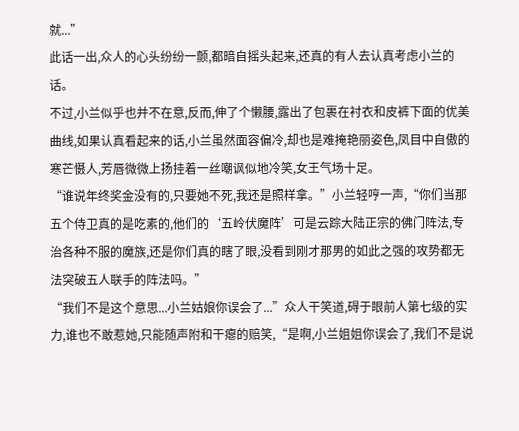就...”
此话一出,众人的心头纷纷一颤,都暗自摇头起来,还真的有人去认真考虑小兰的话。
不过,小兰似乎也并不在意,反而,伸了个懒腰,露出了包裹在衬衣和皮裤下面的优美曲线,如果认真看起来的话,小兰虽然面容偏冷,却也是难掩艳丽姿色,凤目中自傲的寒芒慑人,芳唇微微上扬挂着一丝嘲讽似地冷笑,女王气场十足。
“谁说年终奖金没有的,只要她不死,我还是照样拿。”小兰轻哼一声,“你们当那五个侍卫真的是吃素的,他们的‘五岭伏魔阵’可是云踪大陆正宗的佛门阵法,专治各种不服的魔族,还是你们真的瞎了眼,没看到刚才那男的如此之强的攻势都无法突破五人联手的阵法吗。”
“我们不是这个意思...小兰姑娘你误会了...”众人干笑道,碍于眼前人第七级的实力,谁也不敢惹她,只能随声附和干瘪的赔笑,“是啊,小兰姐姐你误会了,我们不是说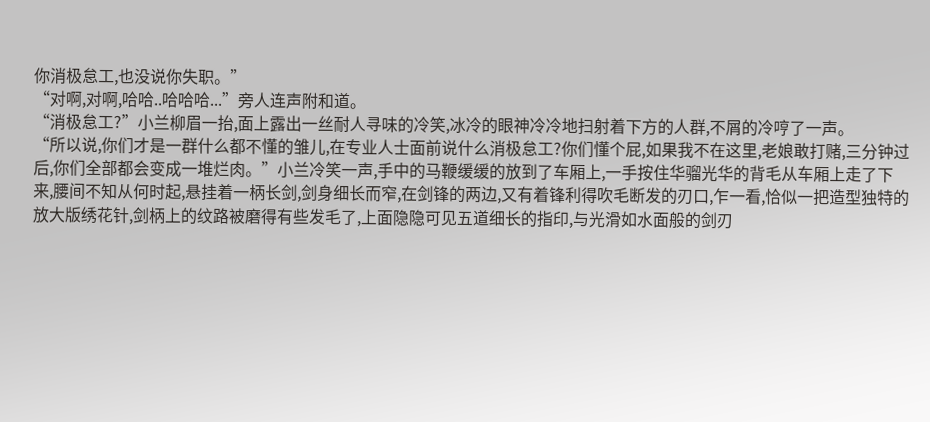你消极怠工,也没说你失职。”
“对啊,对啊,哈哈..哈哈哈...”旁人连声附和道。
“消极怠工?”小兰柳眉一抬,面上露出一丝耐人寻味的冷笑,冰冷的眼神冷冷地扫射着下方的人群,不屑的冷哼了一声。
“所以说,你们才是一群什么都不懂的雏儿,在专业人士面前说什么消极怠工?你们懂个屁,如果我不在这里,老娘敢打赌,三分钟过后,你们全部都会变成一堆烂肉。”小兰冷笑一声,手中的马鞭缓缓的放到了车厢上,一手按住华骝光华的背毛从车厢上走了下来,腰间不知从何时起,悬挂着一柄长剑,剑身细长而窄,在剑锋的两边,又有着锋利得吹毛断发的刃口,乍一看,恰似一把造型独特的放大版绣花针,剑柄上的纹路被磨得有些发毛了,上面隐隐可见五道细长的指印,与光滑如水面般的剑刃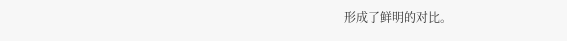形成了鲜明的对比。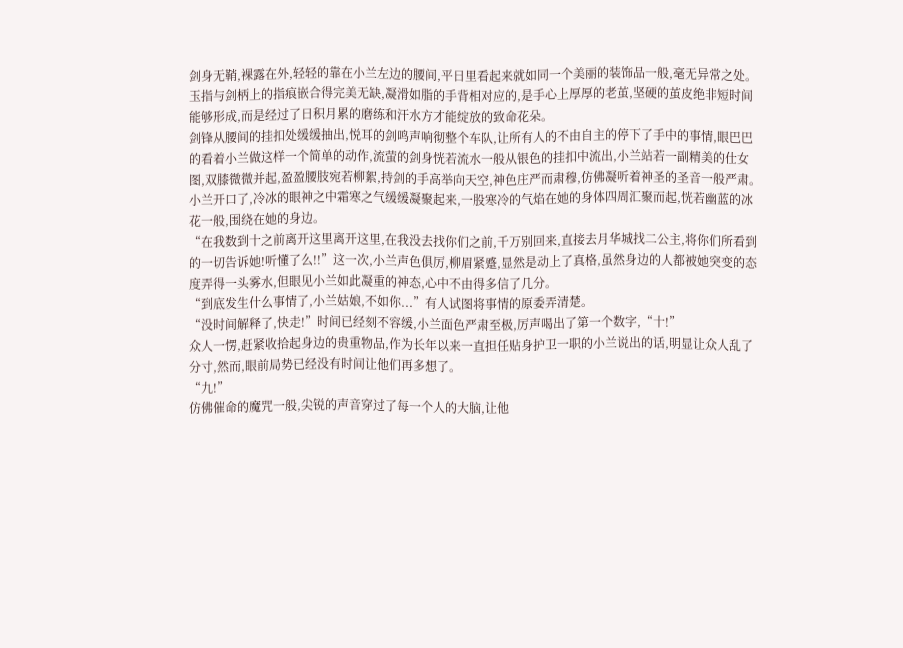剑身无鞘,裸露在外,轻轻的靠在小兰左边的腰间,平日里看起来就如同一个美丽的装饰品一般,毫无异常之处。
玉指与剑柄上的指痕嵌合得完美无缺,凝滑如脂的手背相对应的,是手心上厚厚的老茧,坚硬的茧皮绝非短时间能够形成,而是经过了日积月累的磨练和汗水方才能绽放的致命花朵。
剑锋从腰间的挂扣处缓缓抽出,悦耳的剑鸣声响彻整个车队,让所有人的不由自主的停下了手中的事情,眼巴巴的看着小兰做这样一个简单的动作,流萤的剑身恍若流水一般从银色的挂扣中流出,小兰站若一副精美的仕女图,双膝微微并起,盈盈腰肢宛若柳絮,持剑的手高举向天空,神色庄严而肃穆,仿佛凝听着神圣的圣音一般严肃。
小兰开口了,冷冰的眼神之中霜寒之气缓缓凝聚起来,一股寒冷的气焰在她的身体四周汇聚而起,恍若幽蓝的冰花一般,围绕在她的身边。
“在我数到十之前离开这里离开这里,在我没去找你们之前,千万别回来,直接去月华城找二公主,将你们所看到的一切告诉她!听懂了么!!”这一次,小兰声色俱厉,柳眉紧蹙,显然是动上了真格,虽然身边的人都被她突变的态度弄得一头雾水,但眼见小兰如此凝重的神态,心中不由得多信了几分。
“到底发生什么事情了,小兰姑娘,不如你...”有人试图将事情的原委弄清楚。
“没时间解释了,快走!”时间已经刻不容缓,小兰面色严肃至极,厉声喝出了第一个数字,“十!”
众人一愣,赶紧收拾起身边的贵重物品,作为长年以来一直担任贴身护卫一职的小兰说出的话,明显让众人乱了分寸,然而,眼前局势已经没有时间让他们再多想了。
“九!”
仿佛催命的魔咒一般,尖锐的声音穿过了每一个人的大脑,让他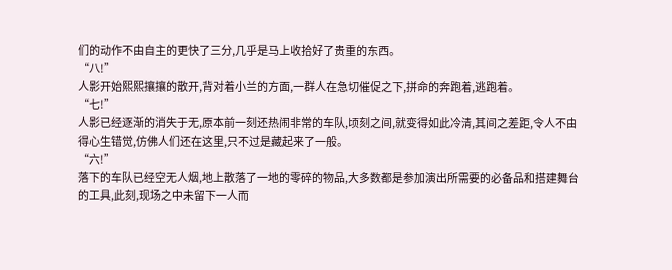们的动作不由自主的更快了三分,几乎是马上收拾好了贵重的东西。
“八!”
人影开始熙熙攘攘的散开,背对着小兰的方面,一群人在急切催促之下,拼命的奔跑着,逃跑着。
“七!”
人影已经逐渐的消失于无,原本前一刻还热闹非常的车队,顷刻之间,就变得如此冷清,其间之差距,令人不由得心生错觉,仿佛人们还在这里,只不过是藏起来了一般。
“六!”
落下的车队已经空无人烟,地上散落了一地的零碎的物品,大多数都是参加演出所需要的必备品和搭建舞台的工具,此刻,现场之中未留下一人而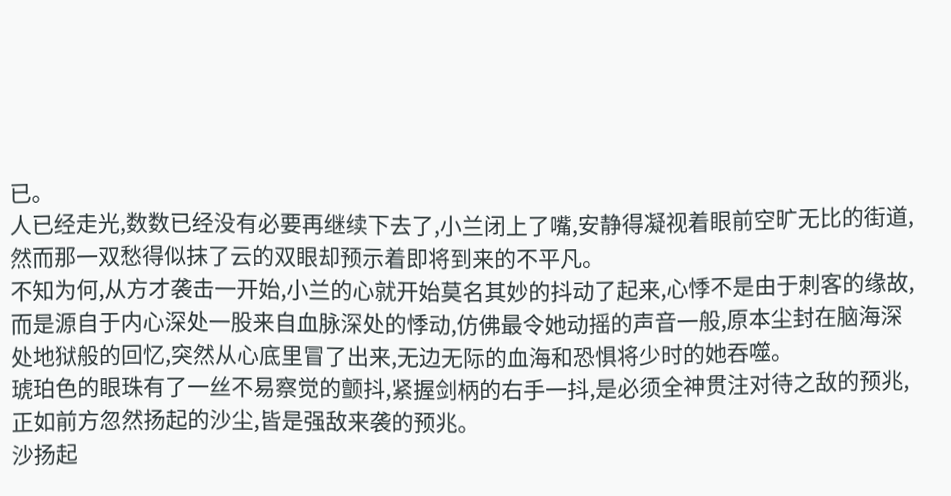已。
人已经走光,数数已经没有必要再继续下去了,小兰闭上了嘴,安静得凝视着眼前空旷无比的街道,然而那一双愁得似抹了云的双眼却预示着即将到来的不平凡。
不知为何,从方才袭击一开始,小兰的心就开始莫名其妙的抖动了起来,心悸不是由于刺客的缘故,而是源自于内心深处一股来自血脉深处的悸动,仿佛最令她动摇的声音一般,原本尘封在脑海深处地狱般的回忆,突然从心底里冒了出来,无边无际的血海和恐惧将少时的她吞噬。
琥珀色的眼珠有了一丝不易察觉的颤抖,紧握剑柄的右手一抖,是必须全神贯注对待之敌的预兆,正如前方忽然扬起的沙尘,皆是强敌来袭的预兆。
沙扬起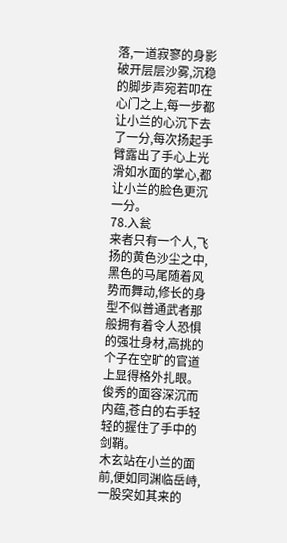落,一道寂寥的身影破开层层沙雾,沉稳的脚步声宛若叩在心门之上,每一步都让小兰的心沉下去了一分,每次扬起手臂露出了手心上光滑如水面的掌心,都让小兰的脸色更沉一分。
78.入瓮
来者只有一个人,飞扬的黄色沙尘之中,黑色的马尾随着风势而舞动,修长的身型不似普通武者那般拥有着令人恐惧的强壮身材,高挑的个子在空旷的官道上显得格外扎眼。俊秀的面容深沉而内蕴,苍白的右手轻轻的握住了手中的剑鞘。
木玄站在小兰的面前,便如同渊临岳峙,一股突如其来的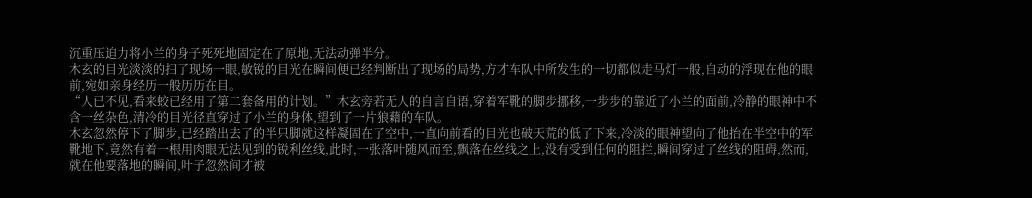沉重压迫力将小兰的身子死死地固定在了原地,无法动弹半分。
木玄的目光淡淡的扫了现场一眼,敏锐的目光在瞬间便已经判断出了现场的局势,方才车队中所发生的一切都似走马灯一般,自动的浮现在他的眼前,宛如亲身经历一般历历在目。
“人已不见,看来蛟已经用了第二套备用的计划。”木玄旁若无人的自言自语,穿着军靴的脚步挪移,一步步的靠近了小兰的面前,冷静的眼神中不含一丝杂色,清冷的目光径直穿过了小兰的身体,望到了一片狼藉的车队。
木玄忽然停下了脚步,已经踏出去了的半只脚就这样凝固在了空中,一直向前看的目光也破天荒的低了下来,冷淡的眼神望向了他抬在半空中的军靴地下,竟然有着一根用肉眼无法见到的锐利丝线,此时,一张落叶随风而至,飘落在丝线之上,没有受到任何的阻拦,瞬间穿过了丝线的阻碍,然而,就在他要落地的瞬间,叶子忽然间才被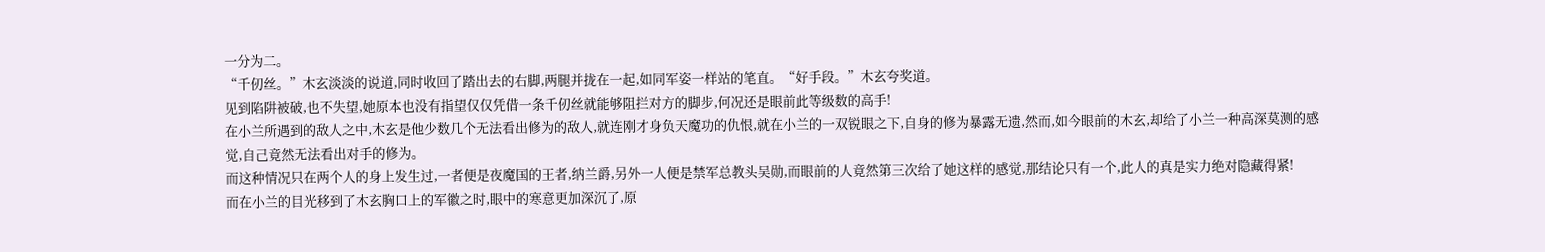一分为二。
“千仞丝。”木玄淡淡的说道,同时收回了踏出去的右脚,两腿并拢在一起,如同军姿一样站的笔直。“好手段。”木玄夸奖道。
见到陷阱被破,也不失望,她原本也没有指望仅仅凭借一条千仞丝就能够阻拦对方的脚步,何况还是眼前此等级数的高手!
在小兰所遇到的敌人之中,木玄是他少数几个无法看出修为的敌人,就连刚才身负天魔功的仇恨,就在小兰的一双锐眼之下,自身的修为暴露无遗,然而,如今眼前的木玄,却给了小兰一种高深莫测的感觉,自己竟然无法看出对手的修为。
而这种情况只在两个人的身上发生过,一者便是夜魔国的王者,纳兰爵,另外一人便是禁军总教头吴勋,而眼前的人竟然第三次给了她这样的感觉,那结论只有一个,此人的真是实力绝对隐藏得紧!
而在小兰的目光移到了木玄胸口上的军徽之时,眼中的寒意更加深沉了,原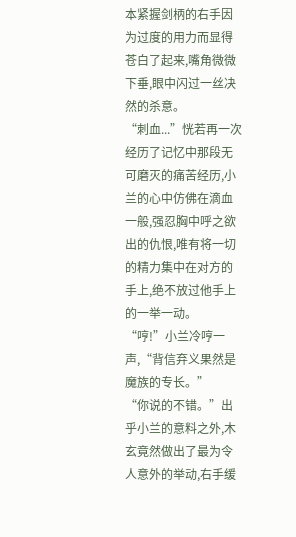本紧握剑柄的右手因为过度的用力而显得苍白了起来,嘴角微微下垂,眼中闪过一丝决然的杀意。
“刺血...”恍若再一次经历了记忆中那段无可磨灭的痛苦经历,小兰的心中仿佛在滴血一般,强忍胸中呼之欲出的仇恨,唯有将一切的精力集中在对方的手上,绝不放过他手上的一举一动。
“哼!”小兰冷哼一声,“背信弃义果然是魔族的专长。”
“你说的不错。”出乎小兰的意料之外,木玄竟然做出了最为令人意外的举动,右手缓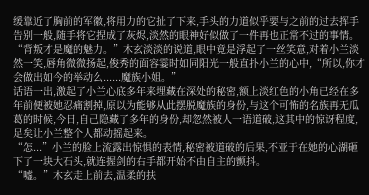缓靠近了胸前的军徽,将用力的它扯了下来,手头的力道似乎要与之前的过去挥手告别一般,随手将它捏成了灰烬,淡然的眼神好似做了一件再也正常不过的事情。
“背叛才是魔的魅力。”木玄淡淡的说道,眼中竟是浮起了一丝笑意,对着小兰淡然一笑,唇角微微扬起,俊秀的面容霎时如同阳光一般直扑小兰的心中,“所以,你才会做出如今的举动么......魔族小姐。”
话语一出,激起了小兰心底多年来埋藏在深处的秘密,额上淡红色的小角已经在多年前便被她忍痛割掉,原以为能够从此摆脱魔族的身份,与这个可怖的名族再无瓜葛的时候,今日,自己隐藏了多年的身份,却忽然被人一语道破,这其中的惊讶程度,足矣让小兰整个人都动摇起来。
“怎...”小兰的脸上流露出惊惧的表情,秘密被道破的后果,不亚于在她的心湖砸下了一块大石头,就连握剑的右手都开始不由自主的颤抖。
“嘘。”木玄走上前去,温柔的扶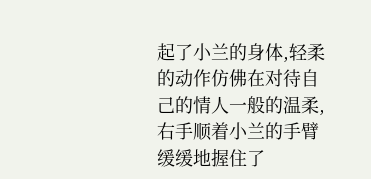起了小兰的身体,轻柔的动作仿佛在对待自己的情人一般的温柔,右手顺着小兰的手臂缓缓地握住了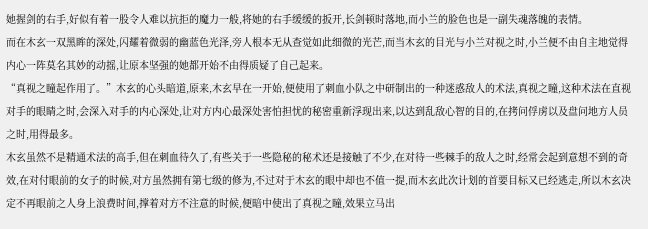她握剑的右手,好似有着一股令人难以抗拒的魔力一般,将她的右手缓缓的扳开,长剑顿时落地,而小兰的脸色也是一副失魂落魄的表情。
而在木玄一双黑眸的深处,闪耀着微弱的幽蓝色光泽,旁人根本无从查觉如此细微的光芒,而当木玄的目光与小兰对视之时,小兰便不由自主地觉得内心一阵莫名其妙的动摇,让原本坚强的她都开始不由得质疑了自己起来。
“真视之瞳起作用了。”木玄的心头暗道,原来,木玄早在一开始,便使用了刺血小队之中研制出的一种迷惑敌人的术法,真视之瞳,这种术法在直视对手的眼睛之时,会深入对手的内心深处,让对方内心最深处害怕担忧的秘密重新浮现出来,以达到乱敌心智的目的,在拷问俘虏以及盘问地方人员之时,用得最多。
木玄虽然不是精通术法的高手,但在刺血待久了,有些关于一些隐秘的秘术还是接触了不少,在对待一些棘手的敌人之时,经常会起到意想不到的奇效,在对付眼前的女子的时候,对方虽然拥有第七级的修为,不过对于木玄的眼中却也不值一提,而木玄此次计划的首要目标又已经逃走,所以木玄决定不再眼前之人身上浪费时间,撑着对方不注意的时候,便暗中使出了真视之瞳,效果立马出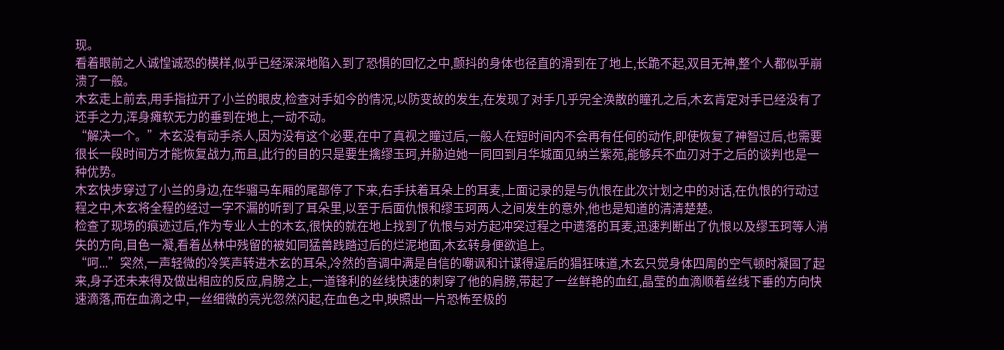现。
看着眼前之人诚惶诚恐的模样,似乎已经深深地陷入到了恐惧的回忆之中,颤抖的身体也径直的滑到在了地上,长跪不起,双目无神,整个人都似乎崩溃了一般。
木玄走上前去,用手指拉开了小兰的眼皮,检查对手如今的情况,以防变故的发生,在发现了对手几乎完全涣散的瞳孔之后,木玄肯定对手已经没有了还手之力,浑身瘫软无力的垂到在地上,一动不动。
“解决一个。”木玄没有动手杀人,因为没有这个必要,在中了真视之瞳过后,一般人在短时间内不会再有任何的动作,即使恢复了神智过后,也需要很长一段时间方才能恢复战力,而且,此行的目的只是要生擒缪玉珂,并胁迫她一同回到月华城面见纳兰紫苑,能够兵不血刃对于之后的谈判也是一种优势。
木玄快步穿过了小兰的身边,在华骝马车厢的尾部停了下来,右手扶着耳朵上的耳麦,上面记录的是与仇恨在此次计划之中的对话,在仇恨的行动过程之中,木玄将全程的经过一字不漏的听到了耳朵里,以至于后面仇恨和缪玉珂两人之间发生的意外,他也是知道的清清楚楚。
检查了现场的痕迹过后,作为专业人士的木玄,很快的就在地上找到了仇恨与对方起冲突过程之中遗落的耳麦,迅速判断出了仇恨以及缪玉珂等人消失的方向,目色一凝,看着丛林中残留的被如同猛兽践踏过后的烂泥地面,木玄转身便欲追上。
“呵...”突然,一声轻微的冷笑声转进木玄的耳朵,冷然的音调中满是自信的嘲讽和计谋得逞后的猖狂味道,木玄只觉身体四周的空气顿时凝固了起来,身子还未来得及做出相应的反应,肩膀之上,一道锋利的丝线快速的刺穿了他的肩膀,带起了一丝鲜艳的血红,晶莹的血滴顺着丝线下垂的方向快速滴落,而在血滴之中,一丝细微的亮光忽然闪起,在血色之中,映照出一片恐怖至极的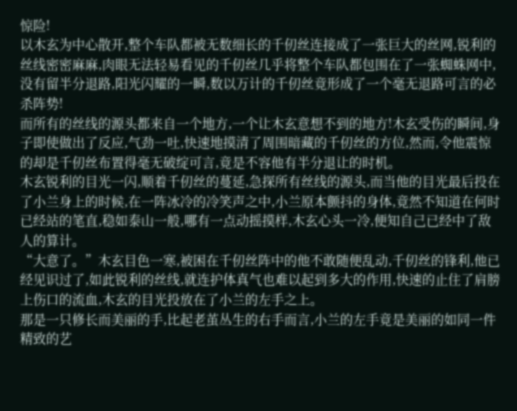惊险!
以木玄为中心散开,整个车队都被无数细长的千仞丝连接成了一张巨大的丝网,锐利的丝线密密麻麻,肉眼无法轻易看见的千仞丝几乎将整个车队都包围在了一张蜘蛛网中,没有留半分退路,阳光闪耀的一瞬,数以万计的千仞丝竟形成了一个毫无退路可言的必杀阵势!
而所有的丝线的源头都来自一个地方,一个让木玄意想不到的地方!木玄受伤的瞬间,身子即使做出了反应,气劲一吐,快速地摸清了周围暗藏的千仞丝的方位,然而,令他震惊的却是千仞丝布置得毫无破绽可言,竟是不容他有半分退让的时机。
木玄锐利的目光一闪,顺着千仞丝的蔓延,急探所有丝线的源头,而当他的目光最后投在了小兰身上的时候,在一阵冰冷的冷笑声之中,小兰原本颤抖的身体,竟然不知道在何时已经站的笔直,稳如泰山一般,哪有一点动摇摸样,木玄心头一冷,便知自己已经中了敌人的算计。
“大意了。”木玄目色一寒,被困在千仞丝阵中的他不敢随便乱动,千仞丝的锋利,他已经见识过了,如此锐利的丝线,就连护体真气也难以起到多大的作用,快速的止住了肩膀上伤口的流血,木玄的目光投放在了小兰的左手之上。
那是一只修长而美丽的手,比起老茧丛生的右手而言,小兰的左手竟是美丽的如同一件精致的艺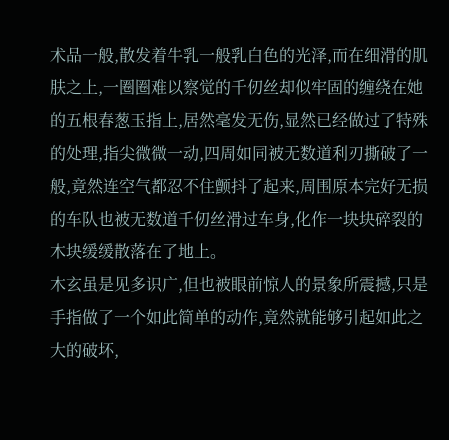术品一般,散发着牛乳一般乳白色的光泽,而在细滑的肌肤之上,一圈圈难以察觉的千仞丝却似牢固的缠绕在她的五根春葱玉指上,居然毫发无伤,显然已经做过了特殊的处理,指尖微微一动,四周如同被无数道利刃撕破了一般,竟然连空气都忍不住颤抖了起来,周围原本完好无损的车队也被无数道千仞丝滑过车身,化作一块块碎裂的木块缓缓散落在了地上。
木玄虽是见多识广,但也被眼前惊人的景象所震撼,只是手指做了一个如此简单的动作,竟然就能够引起如此之大的破坏,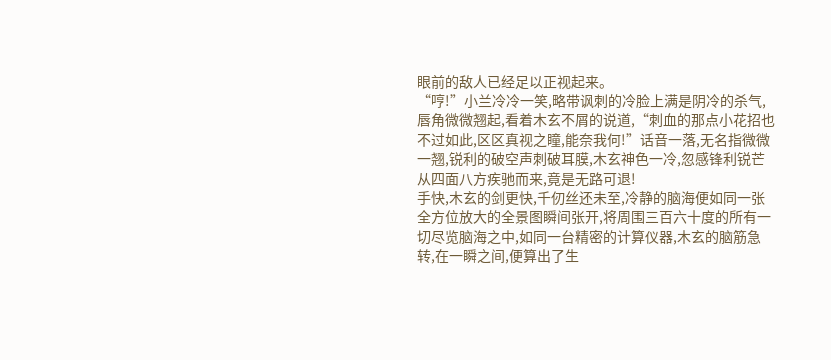眼前的敌人已经足以正视起来。
“哼!”小兰冷冷一笑,略带讽刺的冷脸上满是阴冷的杀气,唇角微微翘起,看着木玄不屑的说道,“刺血的那点小花招也不过如此,区区真视之瞳,能奈我何!”话音一落,无名指微微一翘,锐利的破空声刺破耳膜,木玄神色一冷,忽感锋利锐芒从四面八方疾驰而来,竟是无路可退!
手快,木玄的剑更快,千仞丝还未至,冷静的脑海便如同一张全方位放大的全景图瞬间张开,将周围三百六十度的所有一切尽览脑海之中,如同一台精密的计算仪器,木玄的脑筋急转,在一瞬之间,便算出了生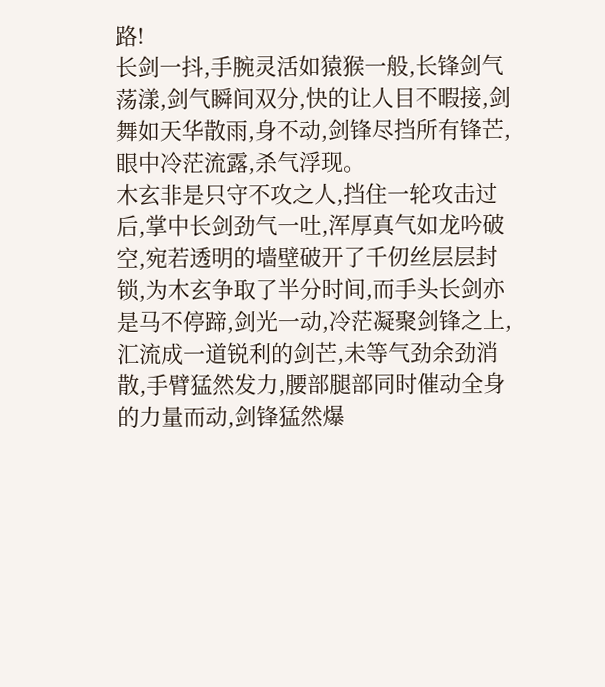路!
长剑一抖,手腕灵活如猿猴一般,长锋剑气荡漾,剑气瞬间双分,快的让人目不暇接,剑舞如天华散雨,身不动,剑锋尽挡所有锋芒,眼中冷茫流露,杀气浮现。
木玄非是只守不攻之人,挡住一轮攻击过后,掌中长剑劲气一吐,浑厚真气如龙吟破空,宛若透明的墙壁破开了千仞丝层层封锁,为木玄争取了半分时间,而手头长剑亦是马不停蹄,剑光一动,冷茫凝聚剑锋之上,汇流成一道锐利的剑芒,未等气劲余劲消散,手臂猛然发力,腰部腿部同时催动全身的力量而动,剑锋猛然爆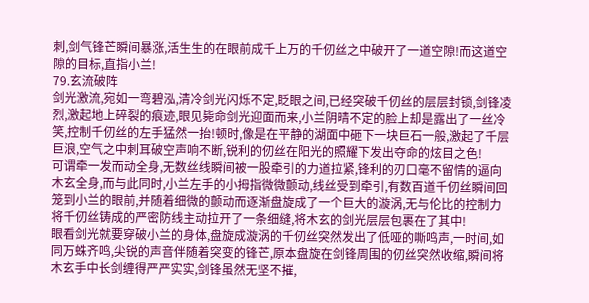刺,剑气锋芒瞬间暴涨,活生生的在眼前成千上万的千仞丝之中破开了一道空隙!而这道空隙的目标,直指小兰!
79.玄流破阵
剑光激流,宛如一弯碧泓,清冷剑光闪烁不定,眨眼之间,已经突破千仞丝的层层封锁,剑锋凌烈,激起地上碎裂的痕迹,眼见毙命剑光迎面而来,小兰阴晴不定的脸上却是露出了一丝冷笑,控制千仞丝的左手猛然一抬!顿时,像是在平静的湖面中砸下一块巨石一般,激起了千层巨浪,空气之中刺耳破空声响不断,锐利的仞丝在阳光的照耀下发出夺命的炫目之色!
可谓牵一发而动全身,无数丝线瞬间被一股牵引的力道拉紧,锋利的刃口毫不留情的逼向木玄全身,而与此同时,小兰左手的小拇指微微颤动,线丝受到牵引,有数百道千仞丝瞬间回笼到小兰的眼前,并随着细微的颤动而逐渐盘旋成了一个巨大的漩涡,无与伦比的控制力将千仞丝铸成的严密防线主动拉开了一条细缝,将木玄的剑光层层包裹在了其中!
眼看剑光就要穿破小兰的身体,盘旋成漩涡的千仞丝突然发出了低哑的嘶鸣声,一时间,如同万蛛齐鸣,尖锐的声音伴随着突变的锋芒,原本盘旋在剑锋周围的仞丝突然收缩,瞬间将木玄手中长剑缠得严严实实,剑锋虽然无坚不摧,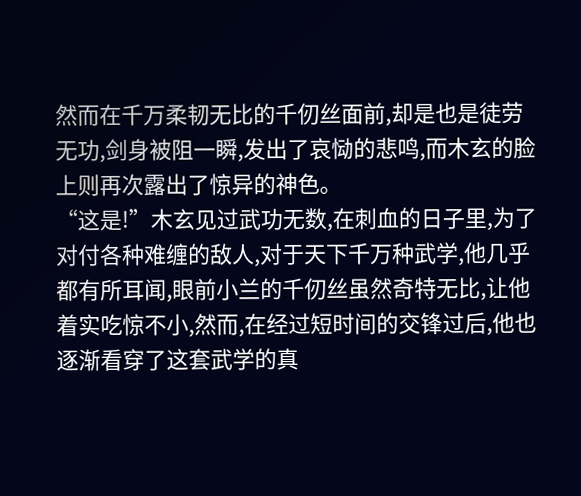然而在千万柔韧无比的千仞丝面前,却是也是徒劳无功,剑身被阻一瞬,发出了哀恸的悲鸣,而木玄的脸上则再次露出了惊异的神色。
“这是!”木玄见过武功无数,在刺血的日子里,为了对付各种难缠的敌人,对于天下千万种武学,他几乎都有所耳闻,眼前小兰的千仞丝虽然奇特无比,让他着实吃惊不小,然而,在经过短时间的交锋过后,他也逐渐看穿了这套武学的真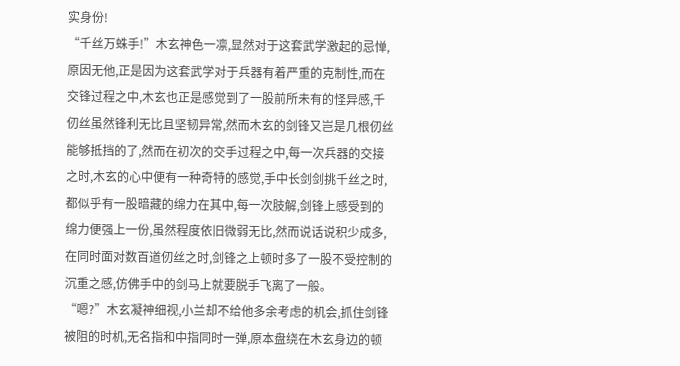实身份!
“千丝万蛛手!”木玄神色一凛,显然对于这套武学激起的忌惮,原因无他,正是因为这套武学对于兵器有着严重的克制性,而在交锋过程之中,木玄也正是感觉到了一股前所未有的怪异感,千仞丝虽然锋利无比且坚韧异常,然而木玄的剑锋又岂是几根仞丝能够抵挡的了,然而在初次的交手过程之中,每一次兵器的交接之时,木玄的心中便有一种奇特的感觉,手中长剑剑挑千丝之时,都似乎有一股暗藏的绵力在其中,每一次肢解,剑锋上感受到的绵力便强上一份,虽然程度依旧微弱无比,然而说话说积少成多,在同时面对数百道仞丝之时,剑锋之上顿时多了一股不受控制的沉重之感,仿佛手中的剑马上就要脱手飞离了一般。
“嗯?”木玄凝神细视,小兰却不给他多余考虑的机会,抓住剑锋被阻的时机,无名指和中指同时一弹,原本盘绕在木玄身边的顿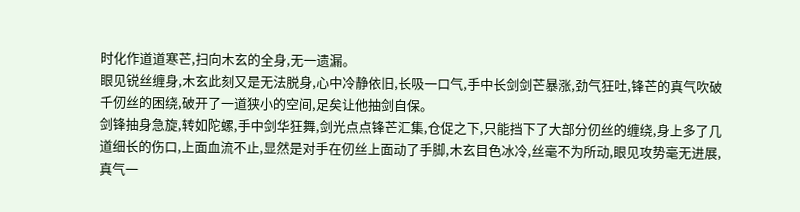时化作道道寒芒,扫向木玄的全身,无一遗漏。
眼见锐丝缠身,木玄此刻又是无法脱身,心中冷静依旧,长吸一口气,手中长剑剑芒暴涨,劲气狂吐,锋芒的真气吹破千仞丝的困绕,破开了一道狭小的空间,足矣让他抽剑自保。
剑锋抽身急旋,转如陀螺,手中剑华狂舞,剑光点点锋芒汇集,仓促之下,只能挡下了大部分仞丝的缠绕,身上多了几道细长的伤口,上面血流不止,显然是对手在仞丝上面动了手脚,木玄目色冰冷,丝毫不为所动,眼见攻势毫无进展,真气一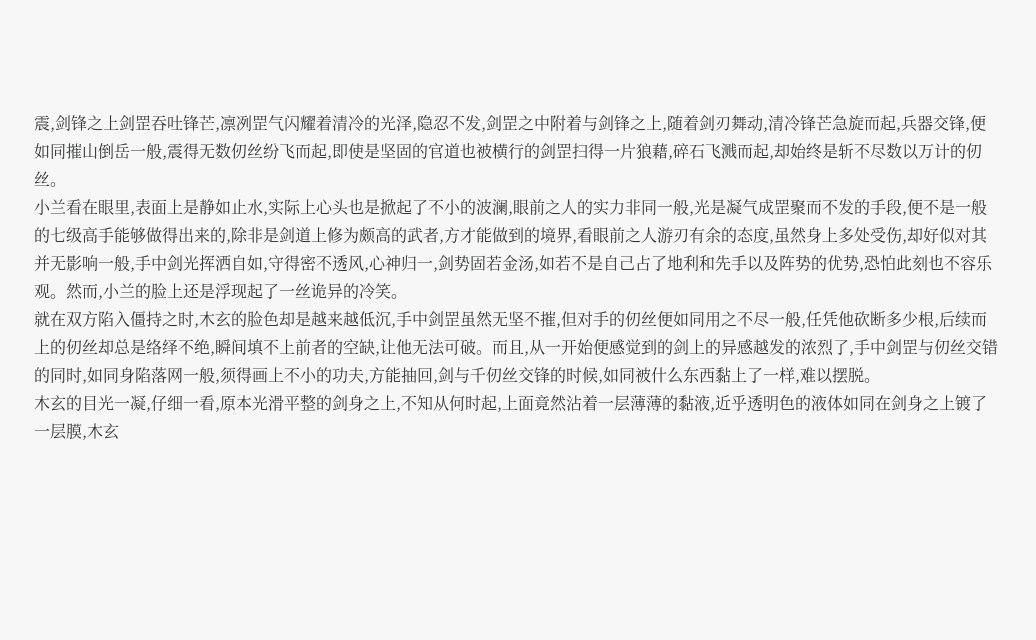震,剑锋之上剑罡吞吐锋芒,凛冽罡气闪耀着清冷的光泽,隐忍不发,剑罡之中附着与剑锋之上,随着剑刃舞动,清冷锋芒急旋而起,兵器交锋,便如同摧山倒岳一般,震得无数仞丝纷飞而起,即使是坚固的官道也被横行的剑罡扫得一片狼藉,碎石飞溅而起,却始终是斩不尽数以万计的仞丝。
小兰看在眼里,表面上是静如止水,实际上心头也是掀起了不小的波澜,眼前之人的实力非同一般,光是凝气成罡聚而不发的手段,便不是一般的七级高手能够做得出来的,除非是剑道上修为颇高的武者,方才能做到的境界,看眼前之人游刃有余的态度,虽然身上多处受伤,却好似对其并无影响一般,手中剑光挥洒自如,守得密不透风,心神归一,剑势固若金汤,如若不是自己占了地利和先手以及阵势的优势,恐怕此刻也不容乐观。然而,小兰的脸上还是浮现起了一丝诡异的冷笑。
就在双方陷入僵持之时,木玄的脸色却是越来越低沉,手中剑罡虽然无坚不摧,但对手的仞丝便如同用之不尽一般,任凭他砍断多少根,后续而上的仞丝却总是络绎不绝,瞬间填不上前者的空缺,让他无法可破。而且,从一开始便感觉到的剑上的异感越发的浓烈了,手中剑罡与仞丝交错的同时,如同身陷落网一般,须得画上不小的功夫,方能抽回,剑与千仞丝交锋的时候,如同被什么东西黏上了一样,难以摆脱。
木玄的目光一凝,仔细一看,原本光滑平整的剑身之上,不知从何时起,上面竟然沾着一层薄薄的黏液,近乎透明色的液体如同在剑身之上镀了一层膜,木玄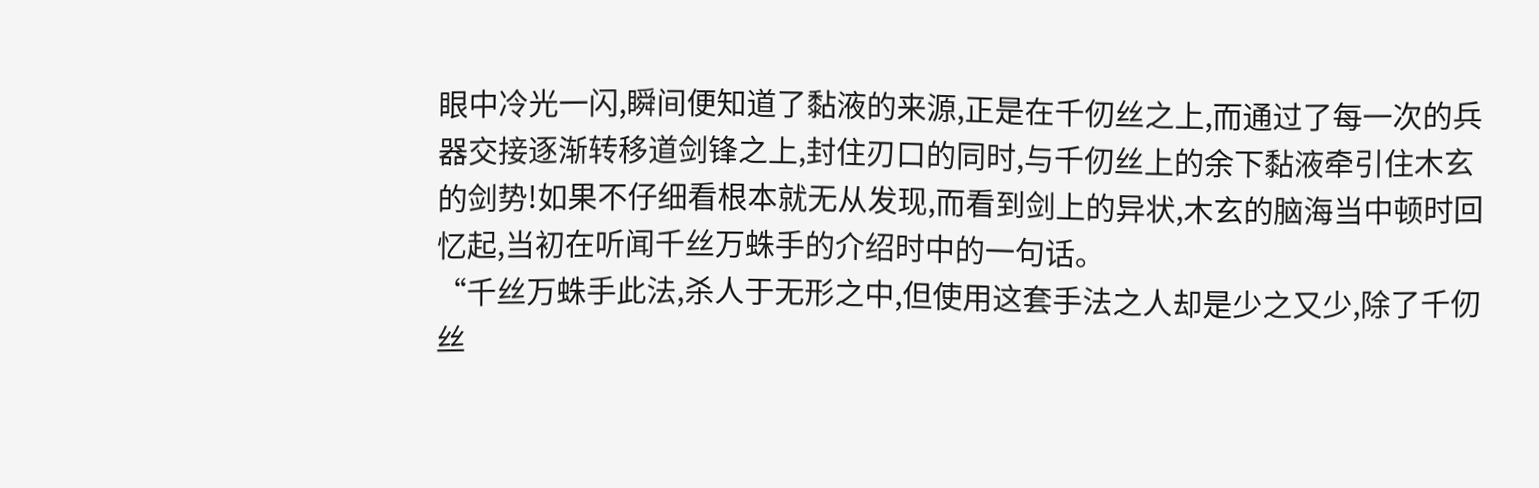眼中冷光一闪,瞬间便知道了黏液的来源,正是在千仞丝之上,而通过了每一次的兵器交接逐渐转移道剑锋之上,封住刃口的同时,与千仞丝上的余下黏液牵引住木玄的剑势!如果不仔细看根本就无从发现,而看到剑上的异状,木玄的脑海当中顿时回忆起,当初在听闻千丝万蛛手的介绍时中的一句话。
“千丝万蛛手此法,杀人于无形之中,但使用这套手法之人却是少之又少,除了千仞丝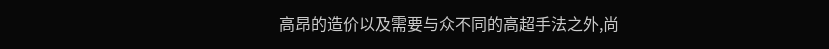高昂的造价以及需要与众不同的高超手法之外,尚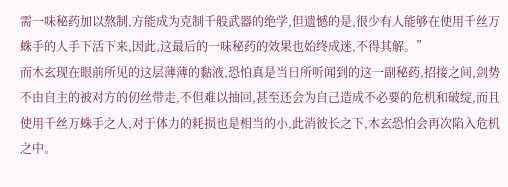需一味秘药加以熬制,方能成为克制千般武器的绝学,但遗憾的是,很少有人能够在使用千丝万蛛手的人手下活下来,因此,这最后的一味秘药的效果也始终成迷,不得其解。”
而木玄现在眼前所见的这层薄薄的黏液,恐怕真是当日所听闻到的这一副秘药,招接之间,剑势不由自主的被对方的仞丝带走,不但难以抽回,甚至还会为自己造成不必要的危机和破绽,而且使用千丝万蛛手之人,对于体力的耗损也是相当的小,此消彼长之下,木玄恐怕会再次陷入危机之中。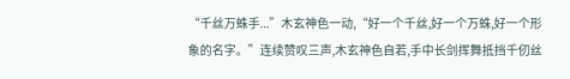“千丝万蛛手...”木玄神色一动,“好一个千丝,好一个万蛛,好一个形象的名字。”连续赞叹三声,木玄神色自若,手中长剑挥舞抵挡千仞丝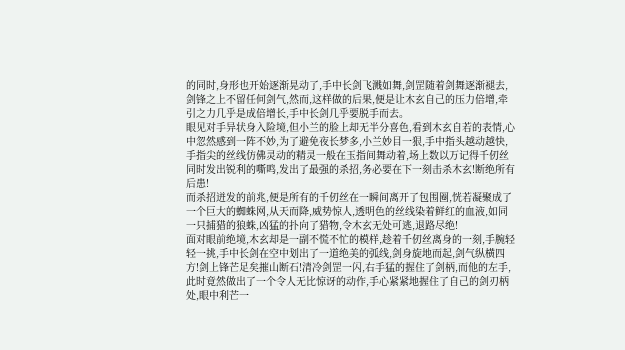的同时,身形也开始逐渐晃动了,手中长剑飞溅如舞,剑罡随着剑舞逐渐褪去,剑锋之上不留任何剑气,然而,这样做的后果,便是让木玄自己的压力倍增,牵引之力几乎是成倍增长,手中长剑几乎要脱手而去。
眼见对手异状身入险境,但小兰的脸上却无半分喜色,看到木玄自若的表情,心中忽然感到一阵不妙,为了避免夜长梦多,小兰妙目一狠,手中指头越动越快,手指尖的丝线仿佛灵动的精灵一般在玉指间舞动着,场上数以万记得千仞丝同时发出锐利的嘶鸣,发出了最强的杀招,务必要在下一刻击杀木玄!断绝所有后患!
而杀招迸发的前兆,便是所有的千仞丝在一瞬间离开了包围圈,恍若凝聚成了一个巨大的蜘蛛网,从天而降,威势惊人,透明色的丝线染着鲜红的血液,如同一只捕猎的狼蛛,凶猛的扑向了猎物,令木玄无处可逃,退路尽绝!
面对眼前绝境,木玄却是一副不慌不忙的模样,趁着千仞丝离身的一刻,手腕轻轻一挑,手中长剑在空中划出了一道绝美的弧线,剑身旋地而起,剑气纵横四方!剑上锋芒足矣摧山断石!清冷剑罡一闪,右手猛的握住了剑柄,而他的左手,此时竟然做出了一个令人无比惊讶的动作,手心紧紧地握住了自己的剑刃柄处,眼中利芒一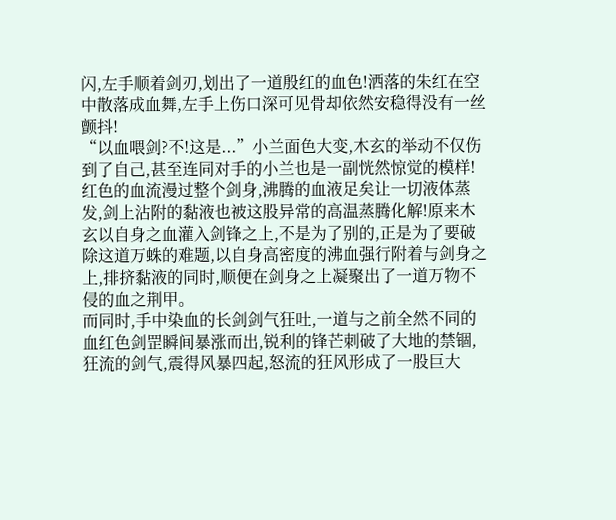闪,左手顺着剑刃,划出了一道殷红的血色!洒落的朱红在空中散落成血舞,左手上伤口深可见骨却依然安稳得没有一丝颤抖!
“以血喂剑?不!这是...”小兰面色大变,木玄的举动不仅伤到了自己,甚至连同对手的小兰也是一副恍然惊觉的模样!红色的血流漫过整个剑身,沸腾的血液足矣让一切液体蒸发,剑上沾附的黏液也被这股异常的高温蒸腾化解!原来木玄以自身之血灌入剑锋之上,不是为了别的,正是为了要破除这道万蛛的难题,以自身高密度的沸血强行附着与剑身之上,排挤黏液的同时,顺便在剑身之上凝聚出了一道万物不侵的血之荆甲。
而同时,手中染血的长剑剑气狂吐,一道与之前全然不同的血红色剑罡瞬间暴涨而出,锐利的锋芒刺破了大地的禁锢,狂流的剑气,震得风暴四起,怒流的狂风形成了一股巨大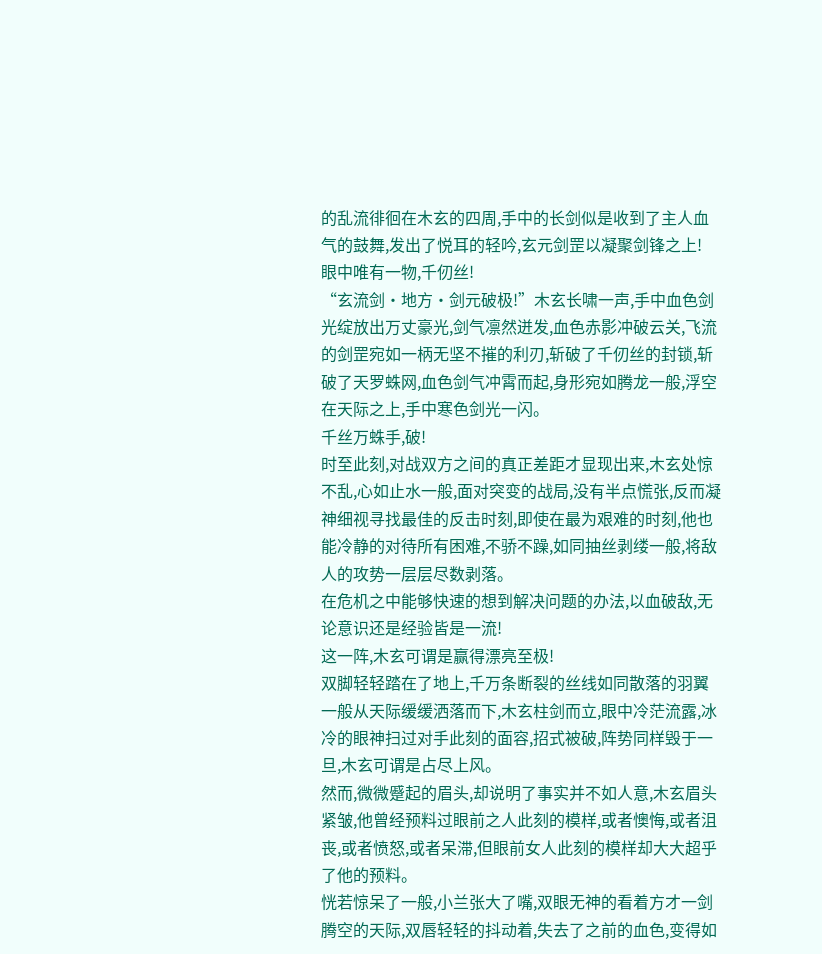的乱流徘徊在木玄的四周,手中的长剑似是收到了主人血气的鼓舞,发出了悦耳的轻吟,玄元剑罡以凝聚剑锋之上!
眼中唯有一物,千仞丝!
“玄流剑·地方·剑元破极!”木玄长啸一声,手中血色剑光绽放出万丈豪光,剑气凛然迸发,血色赤影冲破云关,飞流的剑罡宛如一柄无坚不摧的利刃,斩破了千仞丝的封锁,斩破了天罗蛛网,血色剑气冲霄而起,身形宛如腾龙一般,浮空在天际之上,手中寒色剑光一闪。
千丝万蛛手,破!
时至此刻,对战双方之间的真正差距才显现出来,木玄处惊不乱,心如止水一般,面对突变的战局,没有半点慌张,反而凝神细视寻找最佳的反击时刻,即使在最为艰难的时刻,他也能冷静的对待所有困难,不骄不躁,如同抽丝剥缕一般,将敌人的攻势一层层尽数剥落。
在危机之中能够快速的想到解决问题的办法,以血破敌,无论意识还是经验皆是一流!
这一阵,木玄可谓是赢得漂亮至极!
双脚轻轻踏在了地上,千万条断裂的丝线如同散落的羽翼一般从天际缓缓洒落而下,木玄柱剑而立,眼中冷茫流露,冰冷的眼神扫过对手此刻的面容,招式被破,阵势同样毁于一旦,木玄可谓是占尽上风。
然而,微微蹙起的眉头,却说明了事实并不如人意,木玄眉头紧皱,他曾经预料过眼前之人此刻的模样,或者懊悔,或者沮丧,或者愤怒,或者呆滞,但眼前女人此刻的模样却大大超乎了他的预料。
恍若惊呆了一般,小兰张大了嘴,双眼无神的看着方才一剑腾空的天际,双唇轻轻的抖动着,失去了之前的血色,变得如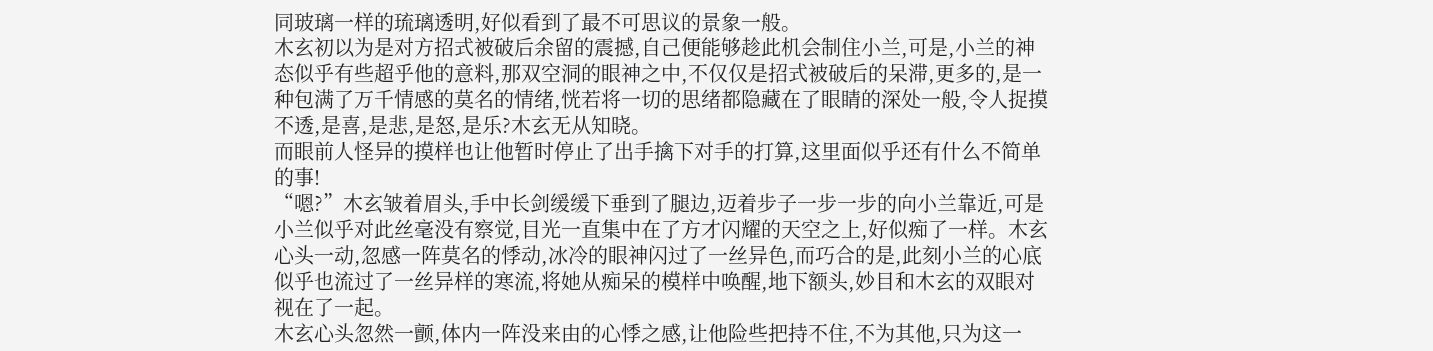同玻璃一样的琉璃透明,好似看到了最不可思议的景象一般。
木玄初以为是对方招式被破后余留的震撼,自己便能够趁此机会制住小兰,可是,小兰的神态似乎有些超乎他的意料,那双空洞的眼神之中,不仅仅是招式被破后的呆滞,更多的,是一种包满了万千情感的莫名的情绪,恍若将一切的思绪都隐藏在了眼睛的深处一般,令人捉摸不透,是喜,是悲,是怒,是乐?木玄无从知晓。
而眼前人怪异的摸样也让他暂时停止了出手擒下对手的打算,这里面似乎还有什么不简单的事!
“嗯?”木玄皱着眉头,手中长剑缓缓下垂到了腿边,迈着步子一步一步的向小兰靠近,可是小兰似乎对此丝毫没有察觉,目光一直集中在了方才闪耀的天空之上,好似痴了一样。木玄心头一动,忽感一阵莫名的悸动,冰冷的眼神闪过了一丝异色,而巧合的是,此刻小兰的心底似乎也流过了一丝异样的寒流,将她从痴呆的模样中唤醒,地下额头,妙目和木玄的双眼对视在了一起。
木玄心头忽然一颤,体内一阵没来由的心悸之感,让他险些把持不住,不为其他,只为这一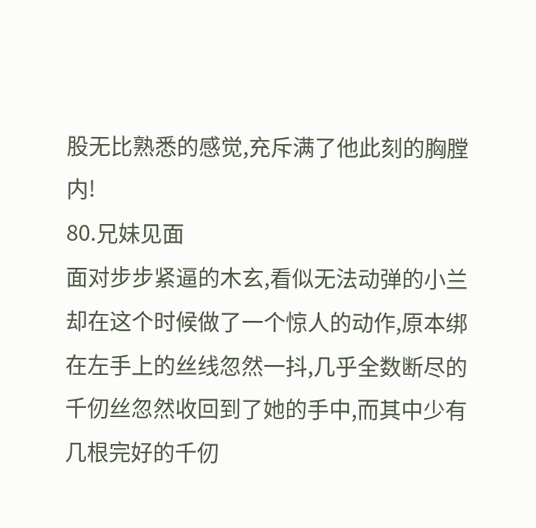股无比熟悉的感觉,充斥满了他此刻的胸膛内!
80.兄妹见面
面对步步紧逼的木玄,看似无法动弹的小兰却在这个时候做了一个惊人的动作,原本绑在左手上的丝线忽然一抖,几乎全数断尽的千仞丝忽然收回到了她的手中,而其中少有几根完好的千仞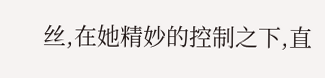丝,在她精妙的控制之下,直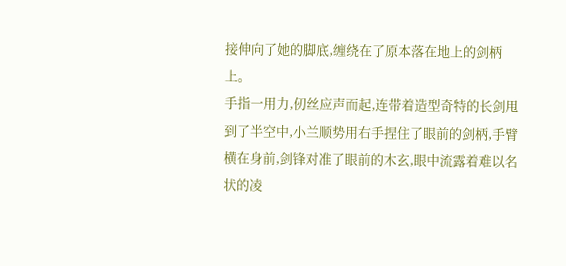接伸向了她的脚底,缠绕在了原本落在地上的剑柄上。
手指一用力,仞丝应声而起,连带着造型奇特的长剑甩到了半空中,小兰顺势用右手捏住了眼前的剑柄,手臂横在身前,剑锋对准了眼前的木玄,眼中流露着难以名状的凌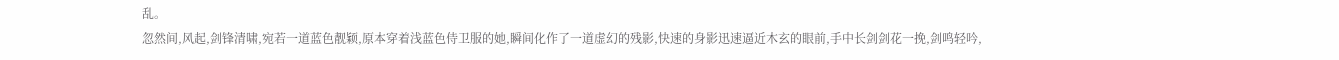乱。
忽然间,风起,剑锋清啸,宛若一道蓝色靓颖,原本穿着浅蓝色侍卫服的她,瞬间化作了一道虚幻的残影,快速的身影迅速逼近木玄的眼前,手中长剑剑花一挽,剑鸣轻吟,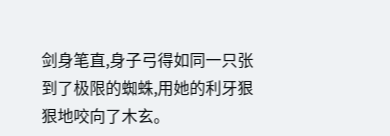剑身笔直,身子弓得如同一只张到了极限的蜘蛛,用她的利牙狠狠地咬向了木玄。